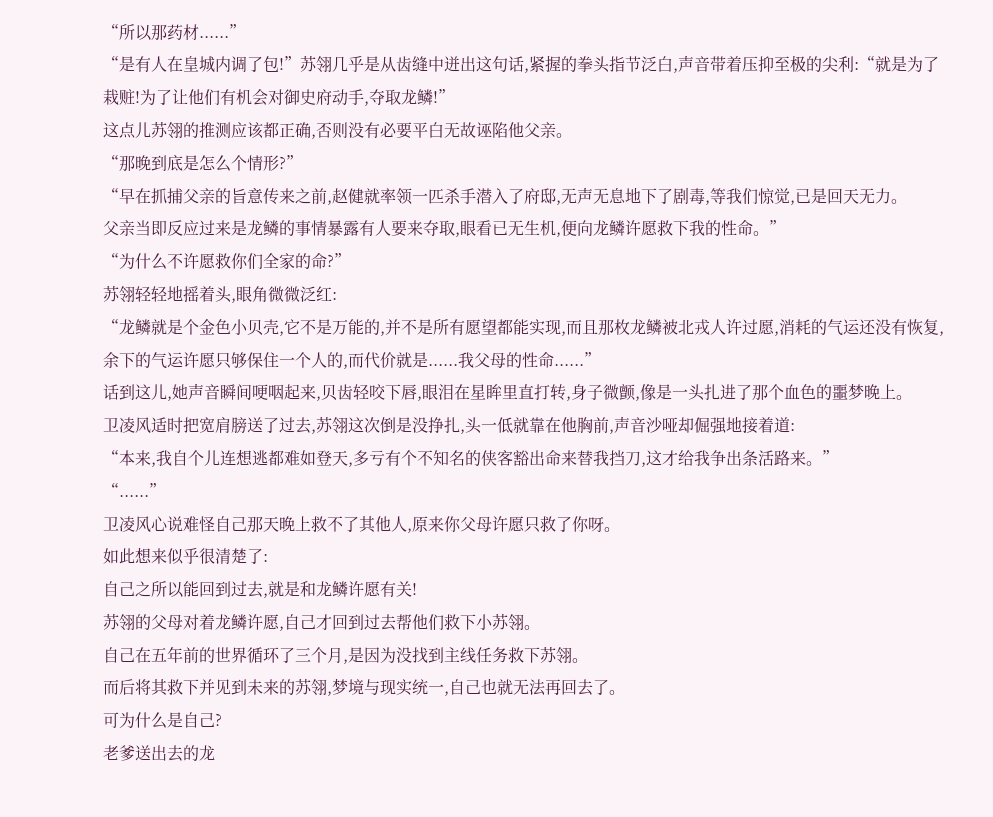“所以那药材......”
“是有人在皇城内调了包!”苏翎几乎是从齿缝中迸出这句话,紧握的拳头指节泛白,声音带着压抑至极的尖利:“就是为了栽赃!为了让他们有机会对御史府动手,夺取龙鳞!”
这点儿苏翎的推测应该都正确,否则没有必要平白无故诬陷他父亲。
“那晚到底是怎么个情形?”
“早在抓捕父亲的旨意传来之前,赵健就率领一匹杀手潜入了府邸,无声无息地下了剧毒,等我们惊觉,已是回天无力。
父亲当即反应过来是龙鳞的事情暴露有人要来夺取,眼看已无生机,便向龙鳞许愿救下我的性命。”
“为什么不许愿救你们全家的命?”
苏翎轻轻地摇着头,眼角微微泛红:
“龙鳞就是个金色小贝壳,它不是万能的,并不是所有愿望都能实现,而且那枚龙鳞被北戎人许过愿,消耗的气运还没有恢复,余下的气运许愿只够保住一个人的,而代价就是......我父母的性命......”
话到这儿,她声音瞬间哽咽起来,贝齿轻咬下唇,眼泪在星眸里直打转,身子微颤,像是一头扎进了那个血色的噩梦晚上。
卫凌风适时把宽肩膀送了过去,苏翎这次倒是没挣扎,头一低就靠在他胸前,声音沙哑却倔强地接着道:
“本来,我自个儿连想逃都难如登天,多亏有个不知名的侠客豁出命来替我挡刀,这才给我争出条活路来。”
“......”
卫凌风心说难怪自己那天晚上救不了其他人,原来你父母许愿只救了你呀。
如此想来似乎很清楚了:
自己之所以能回到过去,就是和龙鳞许愿有关!
苏翎的父母对着龙鳞许愿,自己才回到过去帮他们救下小苏翎。
自己在五年前的世界循环了三个月,是因为没找到主线任务救下苏翎。
而后将其救下并见到未来的苏翎,梦境与现实统一,自己也就无法再回去了。
可为什么是自己?
老爹送出去的龙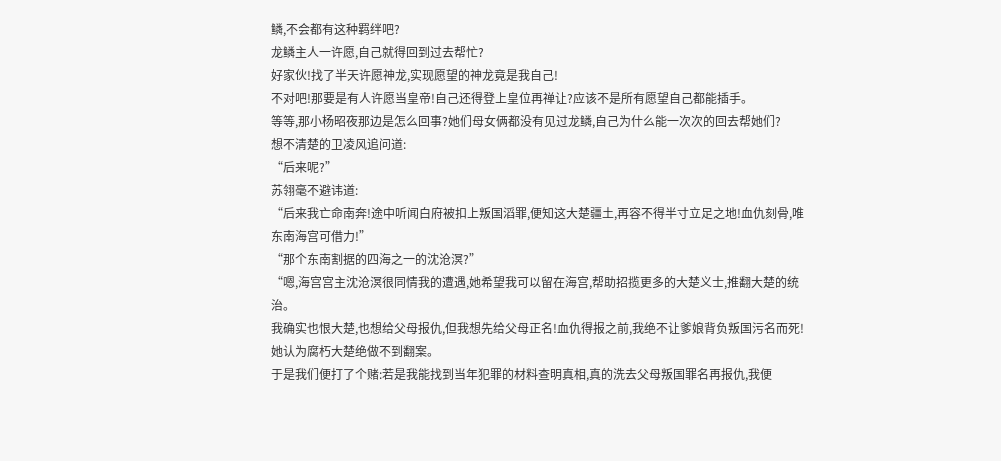鳞,不会都有这种羁绊吧?
龙鳞主人一许愿,自己就得回到过去帮忙?
好家伙!找了半天许愿神龙,实现愿望的神龙竟是我自己!
不对吧!那要是有人许愿当皇帝!自己还得登上皇位再禅让?应该不是所有愿望自己都能插手。
等等,那小杨昭夜那边是怎么回事?她们母女俩都没有见过龙鳞,自己为什么能一次次的回去帮她们?
想不清楚的卫凌风追问道:
“后来呢?”
苏翎毫不避讳道:
“后来我亡命南奔!途中听闻白府被扣上叛国滔罪,便知这大楚疆土,再容不得半寸立足之地!血仇刻骨,唯东南海宫可借力!”
“那个东南割据的四海之一的沈沧溟?”
“嗯,海宫宫主沈沧溟很同情我的遭遇,她希望我可以留在海宫,帮助招揽更多的大楚义士,推翻大楚的统治。
我确实也恨大楚,也想给父母报仇,但我想先给父母正名!血仇得报之前,我绝不让爹娘背负叛国污名而死!她认为腐朽大楚绝做不到翻案。
于是我们便打了个赌:若是我能找到当年犯罪的材料查明真相,真的洗去父母叛国罪名再报仇,我便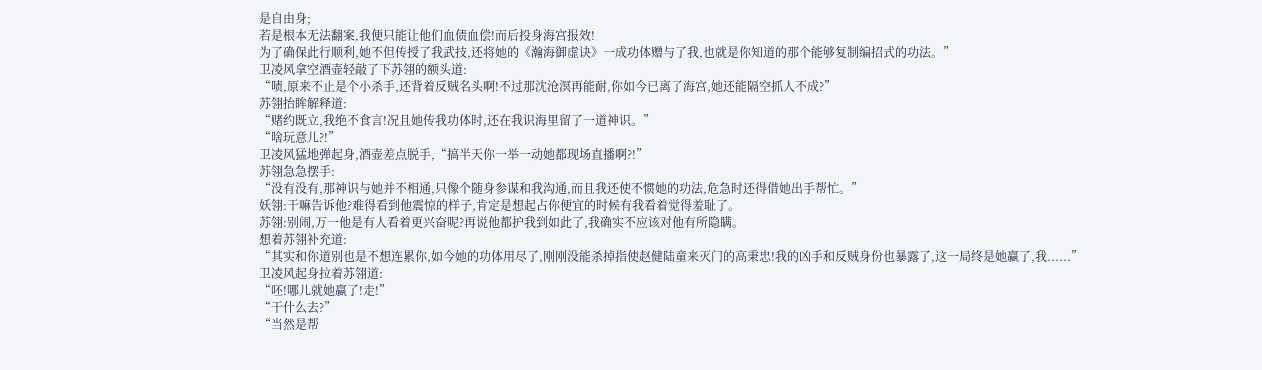是自由身;
若是根本无法翻案,我便只能让他们血债血偿!而后投身海宫报效!
为了确保此行顺利,她不但传授了我武技,还将她的《瀚海御虚诀》一成功体赠与了我,也就是你知道的那个能够复制编招式的功法。”
卫凌风拿空酒壶轻敲了下苏翎的额头道:
“啧,原来不止是个小杀手,还背着反贼名头啊!不过那沈沧溟再能耐,你如今已离了海宫,她还能隔空抓人不成?”
苏翎抬眸解释道:
“赌约既立,我绝不食言!况且她传我功体时,还在我识海里留了一道神识。”
“啥玩意儿?!”
卫凌风猛地弹起身,酒壶差点脱手,“搞半天你一举一动她都现场直播啊?!”
苏翎急急摆手:
“没有没有,那神识与她并不相通,只像个随身参谋和我沟通,而且我还使不惯她的功法,危急时还得借她出手帮忙。”
妖翎:干嘛告诉他?难得看到他震惊的样子,肯定是想起占你便宜的时候有我看着觉得羞耻了。
苏翎:别闹,万一他是有人看着更兴奋呢?再说他都护我到如此了,我确实不应该对他有所隐瞒。
想着苏翎补充道:
“其实和你道别也是不想连累你,如今她的功体用尽了,刚刚没能杀掉指使赵健陆童来灭门的高秉忠!我的凶手和反贼身份也暴露了,这一局终是她赢了,我......”
卫凌风起身拉着苏翎道:
“呸!哪儿就她赢了!走!”
“干什么去?”
“当然是帮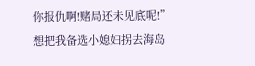你报仇啊!赌局还未见底呢!”
想把我备选小媳妇拐去海岛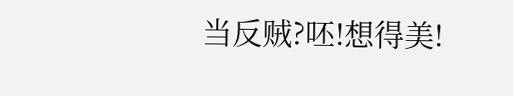当反贼?呸!想得美!